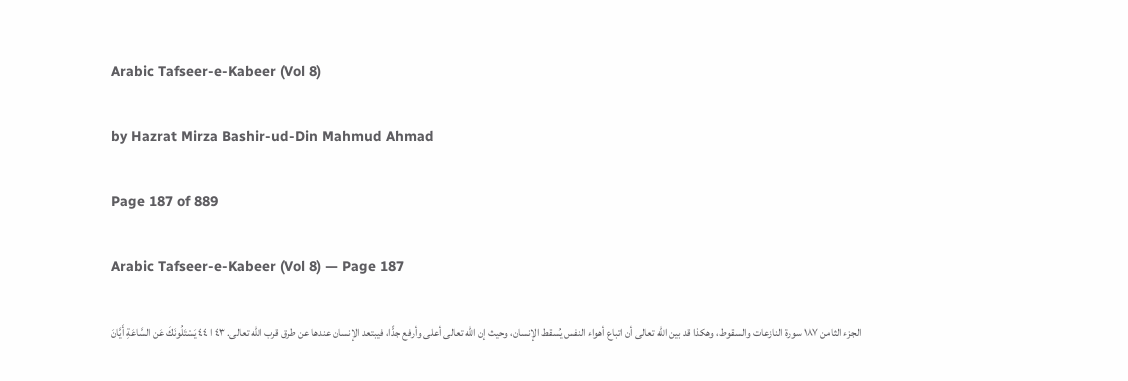Arabic Tafseer-e-Kabeer (Vol 8)

by Hazrat Mirza Bashir-ud-Din Mahmud Ahmad

Page 187 of 889

Arabic Tafseer-e-Kabeer (Vol 8) — Page 187

الجزء الثامن ۱۸۷ سورة النازعات والسقوط، وهكذا قد بين الله تعالى أن اتباع أهواء النفس يُسقط الإنسان، وحيث إن الله تعالى أعلى وأرفع جدًّا، فيبتعد الإنسان عندها عن طرق قرب الله تعالى. ٤٣ ا ٤٤ يَسْتَلُونَكَ عَن السَّاعَةِ أَيَّانَ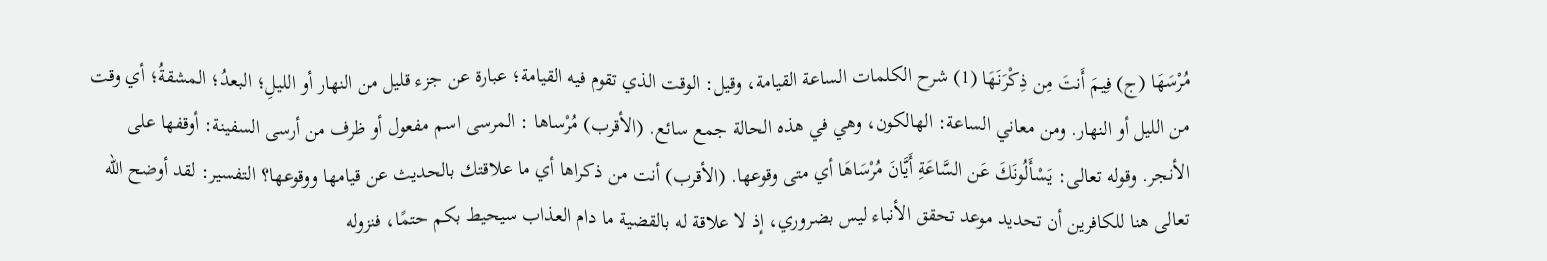مُرْسَهَا (ج) فِيمَ أَنتَ مِن ذِكْرَنَهَا (1) شرح الكلمات الساعة القيامة، وقيل: الوقت الذي تقوم فيه القيامة؛ عبارة عن جزء قليل من النهار أو الليلِ؛ البعدُ؛ المشقةُ؛ أي وقت من الليل أو النهار. ومن معاني الساعة: الهالكون، وهي في هذه الحالة جمع سائع. (الأقرب) مُرْساها : المرسى اسم مفعول أو ظرف من أرسى السفينة: أوقفها على الأنجر. وقوله تعالى: يَسْأَلُونَكَ عَن السَّاعَةِ أَيَّانَ مُرْسَاهَا أي متى وقوعها. (الأقرب) أنت من ذكراها أي ما علاقتك بالحديث عن قيامها ووقوعها؟ التفسير: لقد أوضح الله تعالى هنا للكافرين أن تحديد موعد تحقق الأنباء ليس بضروري، إذ لا علاقة له بالقضية ما دام العذاب سيحيط بكم حتمًا، فنزوله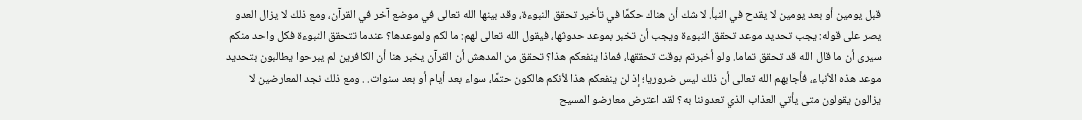قبل يومين أو بعد يومين لا يقدح في النبأ. لا شك أن هناك حكمًا في تأخير تحقق النبوءة، وقد بينها الله تعالى في موضع آخر في القرآن، ومع ذلك لا يزال العدو يصر على قوله: يجب تحديد موعد تحقق النبوءة ويجب أن تخبر بموعد حدوثها، فيقول الله تعالى لهم: ما لكم ولموعدها؟ عندما تتحقق النبوءة فكل واحد منكم سيرى أن ما قال الله قد تحقق تماما. ولو أخبرتم بوقت تحققها، فماذا ينفعكم هذا؟ تحقق من المدهش أن القرآن يخبر هنا أن الكافرين لم يبرحوا يطالبون بتحديد موعد هذه الأنباء، فأجابهم الله تعالى أن ذلك ليس ضروريا؛ إذ لن ينفعكم هذا لأنكم هالكون حتمًا، سواء بعد أيام أو بعد سنوات. . ومع ذلك نجد المعارضين لا يزالون يقولون متى يأتي العذاب الذي تعدوننا به؟ لقد اعترض معارضو المسيح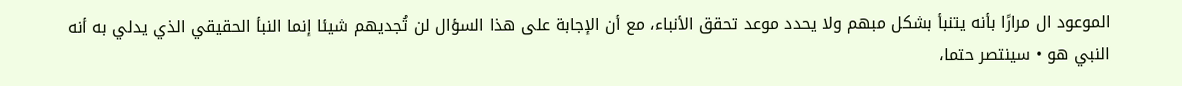الموعود ال مرارًا بأنه يتنبأ بشكل مبهم ولا يحدد موعد تحقق الأنباء، مع أن الإجابة على هذا السؤال لن تُجديهم شيئا إنما النبأ الحقيقي الذي يدلي به أنه النبي هو • سينتصر حتما،